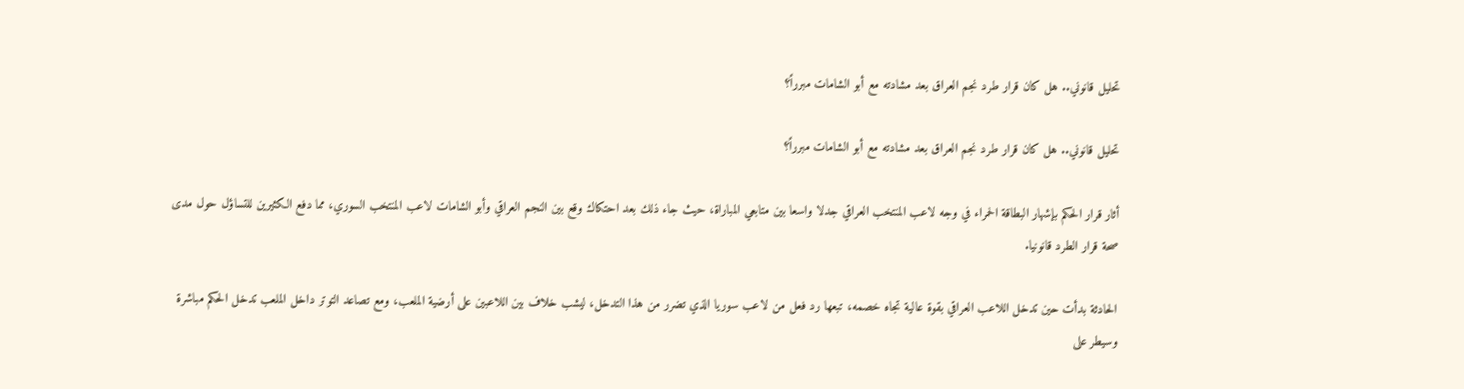تحليل قانوني.. هل كان قرار طرد نجم العراق بعد مشادته مع أبو الشامات مبرراً؟

تحليل قانوني.. هل كان قرار طرد نجم العراق بعد مشادته مع أبو الشامات مبرراً؟

أثار قرار الحكم بإشهار البطاقة الحمراء في وجه لاعب المنتخب العراقي جدلا واسعا بين متابعي المباراة، حيث جاء ذلك بعد احتكاك وقع بين النجم العراقي وأبو الشامات لاعب المنتخب السوري، مما دفع الكثيرين للتساؤل حول مدى صحة قرار الطرد قانونيا.

الحادثة بدأت حين تدخل اللاعب العراقي بقوة عالية تجاه خصمه، تبعها رد فعل من لاعب سوريا الذي تضرر من هذا التدخل، ليشب خلاف بين اللاعبين على أرضية الملعب، ومع تصاعد التوتر داخل الملعب تدخل الحكم مباشرة وسيطر على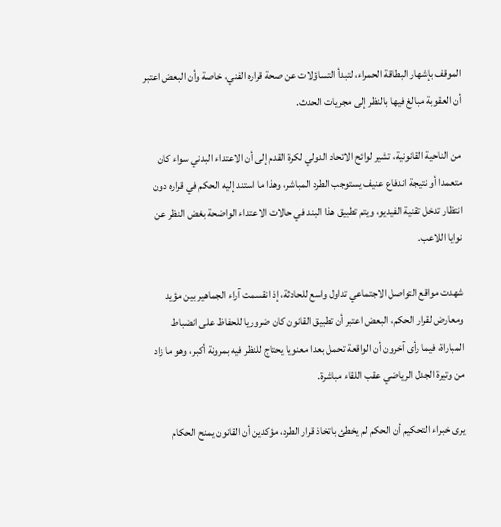الموقف بإشهار البطاقة الحمراء، لتبدأ التساؤلات عن صحة قراره الفني، خاصة وأن البعض اعتبر أن العقوبة مبالغ فيها بالنظر إلى مجريات الحدث.

من الناحية القانونية، تشير لوائح الاتحاد الدولي لكرة القدم إلى أن الاعتداء البدني سواء كان متعمدا أو نتيجة اندفاع عنيف يستوجب الطرد المباشر، وهذا ما استند إليه الحكم في قراره دون انتظار تدخل تقنية الفيديو، ويتم تطبيق هذا البند في حالات الاعتداء الواضحة بغض النظر عن نوايا اللاعب.

شهدت مواقع التواصل الاجتماعي تداول واسع للحادثة، إذ انقسمت آراء الجماهير بين مؤيد ومعارض لقرار الحكم، البعض اعتبر أن تطبيق القانون كان ضروريا للحفاظ على انضباط المباراة، فيما رأى آخرون أن الواقعة تحمل بعدا معنويا يحتاج للنظر فيه بمرونة أكبر، وهو ما زاد من وتيرة الجدل الرياضي عقب اللقاء مباشرة.

يرى خبراء التحكيم أن الحكم لم يخطئ باتخاذ قرار الطرد، مؤكدين أن القانون يمنح الحكام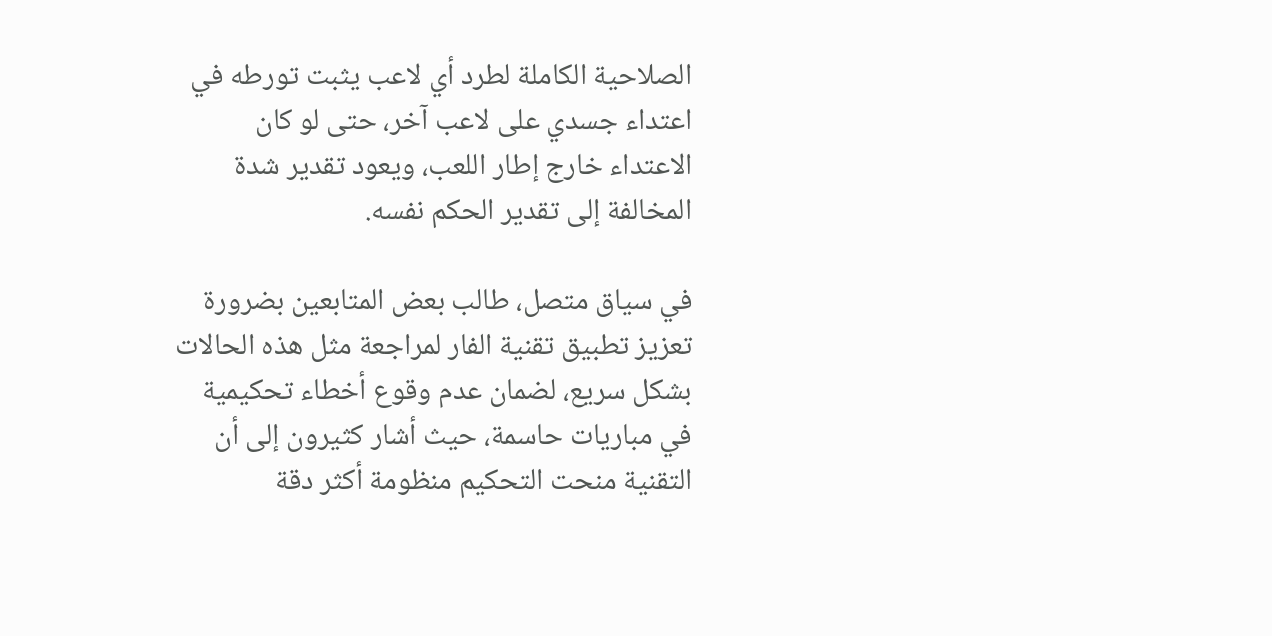الصلاحية الكاملة لطرد أي لاعب يثبت تورطه في اعتداء جسدي على لاعب آخر، حتى لو كان الاعتداء خارج إطار اللعب، ويعود تقدير شدة المخالفة إلى تقدير الحكم نفسه.

في سياق متصل، طالب بعض المتابعين بضرورة تعزيز تطبيق تقنية الفار لمراجعة مثل هذه الحالات بشكل سريع، لضمان عدم وقوع أخطاء تحكيمية في مباريات حاسمة، حيث أشار كثيرون إلى أن التقنية منحت التحكيم منظومة أكثر دقة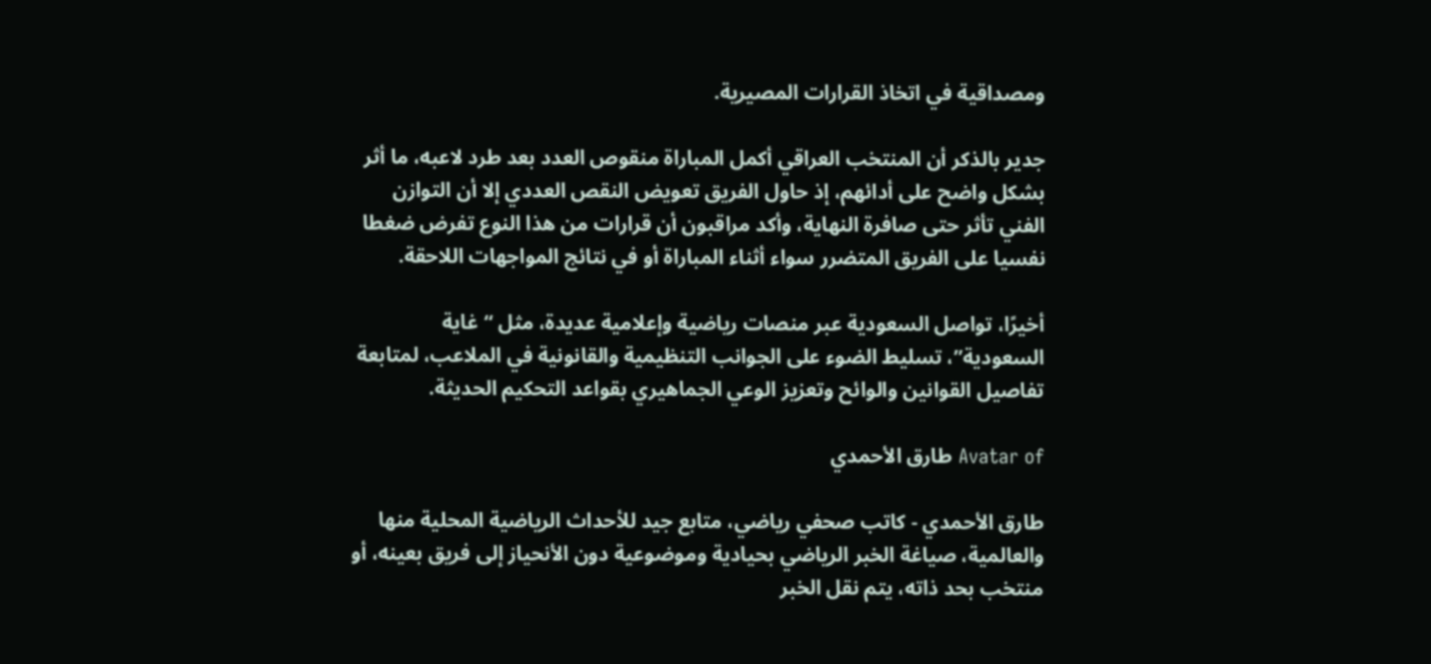ومصداقية في اتخاذ القرارات المصيرية.

جدير بالذكر أن المنتخب العراقي أكمل المباراة منقوص العدد بعد طرد لاعبه، ما أثر بشكل واضح على أدائهم، إذ حاول الفريق تعويض النقص العددي إلا أن التوازن الفني تأثر حتى صافرة النهاية، وأكد مراقبون أن قرارات من هذا النوع تفرض ضغطا نفسيا على الفريق المتضرر سواء أثناء المباراة أو في نتائج المواجهات اللاحقة.

أخيرًا، تواصل السعودية عبر منصات رياضية وإعلامية عديدة، مثل “غاية السعودية”، تسليط الضوء على الجوانب التنظيمية والقانونية في الملاعب، لمتابعة تفاصيل القوانين والوائح وتعزيز الوعي الجماهيري بقواعد التحكيم الحديثة.

Avatar of طارق الأحمدي

طارق الأحمدي - كاتب صحفي رياضي، متابع جيد للأحداث الرياضية المحلية منها والعالمية، صياغة الخبر الرياضي بحيادية وموضوعية دون الأنحياز إلى فريق بعينه، أو منتخب بحد ذاته، يتم نقل الخبر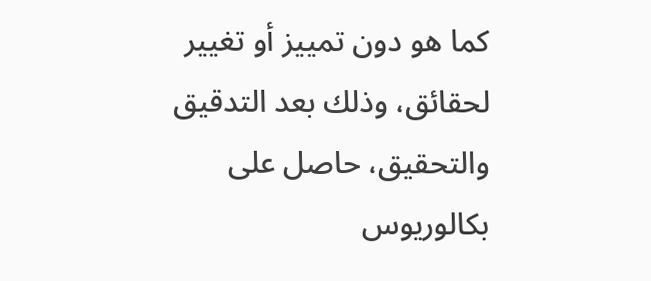كما هو دون تمييز أو تغيير لحقائق، وذلك بعد التدقيق والتحقيق، حاصل على بكالوريوس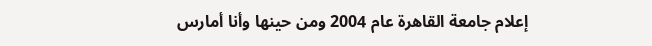إعلام جامعة القاهرة عام 2004 ومن حينها وأنا أمارس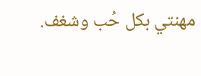مهنتي بكل حُب وشغف.